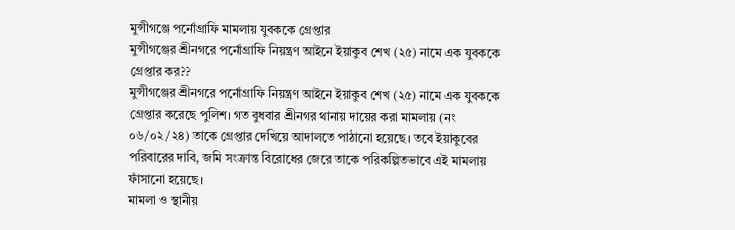মুন্সীগঞ্জে পর্নোগ্রাফি মামলায় যুবককে গ্রেপ্তার
মুন্সীগঞ্জের শ্রীনগরে পর্নোগ্রাফি নিয়ন্ত্রণ আইনে ইয়াকুব শেখ (২৫) নামে এক যুবককে গ্রেপ্তার কর??
মুন্সীগঞ্জের শ্রীনগরে পর্নোগ্রাফি নিয়ন্ত্রণ আইনে ইয়াকুব শেখ (২৫) নামে এক যুবককে গ্রেপ্তার করেছে পুলিশ। গত বুধবার শ্রীনগর থানায় দায়ের করা মামলায় (নং ০৬/০২/২৪) তাকে গ্রেপ্তার দেখিয়ে আদালতে পাঠানো হয়েছে। তবে ইয়াকুবের পরিবারের দাবি, জমি সংক্রান্ত বিরোধের জেরে তাকে পরিকল্পিতভাবে এই মামলায় ফাঁসানো হয়েছে।
মামলা ও স্থানীয়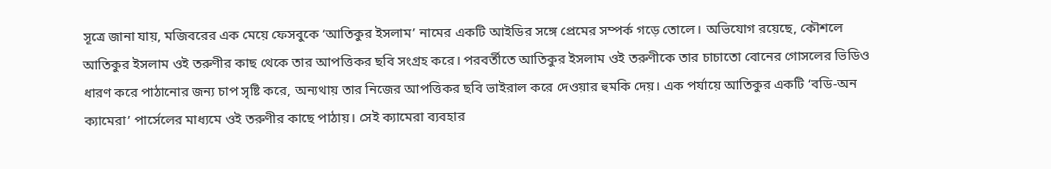সূত্রে জানা যায়, মজিবরের এক মেয়ে ফেসবুকে ‘আতিকুর ইসলাম’ নামের একটি আইডির সঙ্গে প্রেমের সম্পর্ক গড়ে তোলে। অভিযোগ রয়েছে, কৌশলে আতিকুর ইসলাম ওই তরুণীর কাছ থেকে তার আপত্তিকর ছবি সংগ্রহ করে। পরবর্তীতে আতিকুর ইসলাম ওই তরুণীকে তার চাচাতো বোনের গোসলের ভিডিও ধারণ করে পাঠানোর জন্য চাপ সৃষ্টি করে, অন্যথায় তার নিজের আপত্তিকর ছবি ভাইরাল করে দেওয়ার হুমকি দেয়। এক পর্যায়ে আতিকুর একটি ‘বডি-অন ক্যামেরা’ পার্সেলের মাধ্যমে ওই তরুণীর কাছে পাঠায়। সেই ক্যামেরা ব্যবহার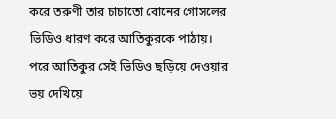করে তরুণী তার চাচাতো বোনের গোসলের ভিডিও ধারণ করে আতিকুরকে পাঠায়। পরে আতিকুর সেই ভিডিও ছড়িয়ে দেওয়ার ভয় দেখিয়ে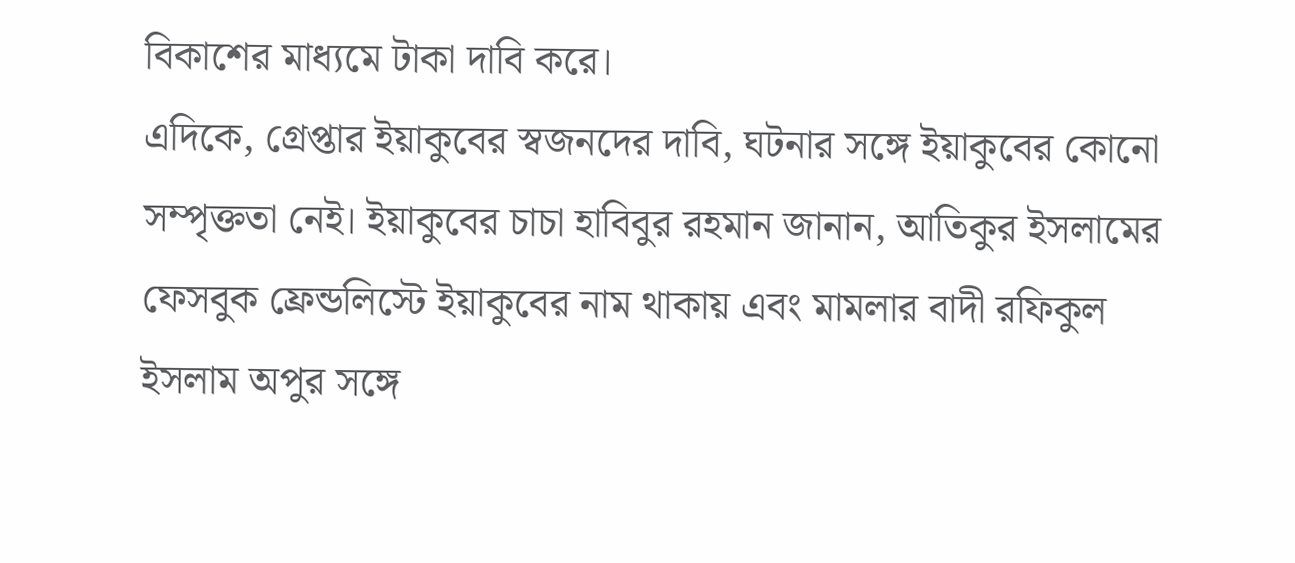বিকাশের মাধ্যমে টাকা দাবি করে।
এদিকে, গ্রেপ্তার ইয়াকুবের স্বজনদের দাবি, ঘটনার সঙ্গে ইয়াকুবের কোনো সম্পৃক্ততা নেই। ইয়াকুবের চাচা হাবিবুর রহমান জানান, আতিকুর ইসলামের ফেসবুক ফ্রেন্ডলিস্টে ইয়াকুবের নাম থাকায় এবং মামলার বাদী রফিকুল ইসলাম অপুর সঙ্গে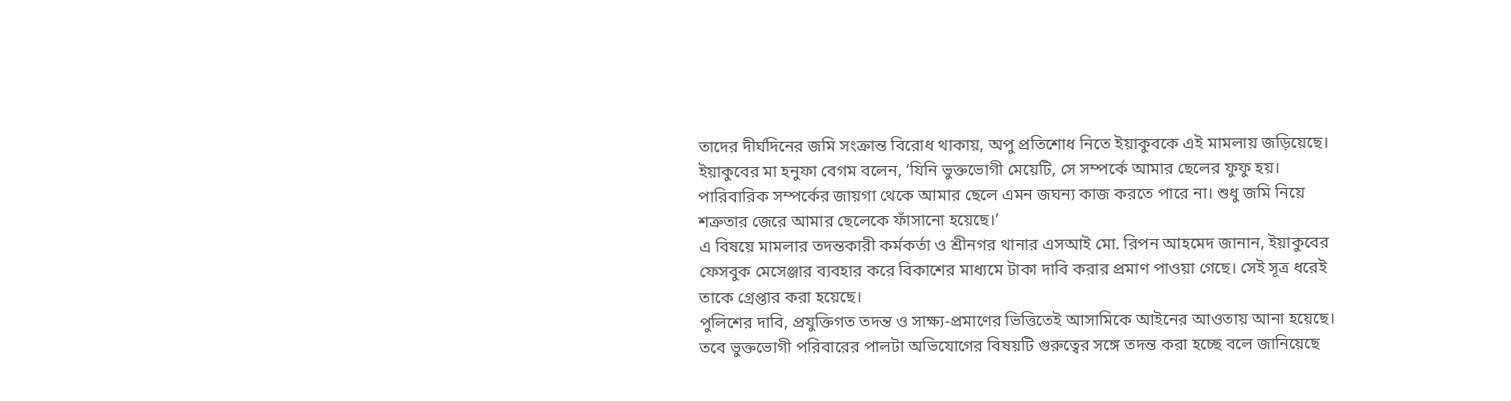তাদের দীর্ঘদিনের জমি সংক্রান্ত বিরোধ থাকায়, অপু প্রতিশোধ নিতে ইয়াকুবকে এই মামলায় জড়িয়েছে।
ইয়াকুবের মা হনুফা বেগম বলেন, ‘যিনি ভুক্তভোগী মেয়েটি, সে সম্পর্কে আমার ছেলের ফুফু হয়। পারিবারিক সম্পর্কের জায়গা থেকে আমার ছেলে এমন জঘন্য কাজ করতে পারে না। শুধু জমি নিয়ে শত্রুতার জেরে আমার ছেলেকে ফাঁসানো হয়েছে।’
এ বিষয়ে মামলার তদন্তকারী কর্মকর্তা ও শ্রীনগর থানার এসআই মো. রিপন আহমেদ জানান, ইয়াকুবের ফেসবুক মেসেঞ্জার ব্যবহার করে বিকাশের মাধ্যমে টাকা দাবি করার প্রমাণ পাওয়া গেছে। সেই সূত্র ধরেই তাকে গ্রেপ্তার করা হয়েছে।
পুলিশের দাবি, প্রযুক্তিগত তদন্ত ও সাক্ষ্য-প্রমাণের ভিত্তিতেই আসামিকে আইনের আওতায় আনা হয়েছে। তবে ভুক্তভোগী পরিবারের পালটা অভিযোগের বিষয়টি গুরুত্বের সঙ্গে তদন্ত করা হচ্ছে বলে জানিয়েছে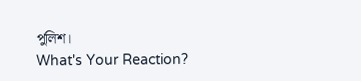পুলিশ।
What's Your Reaction?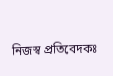নিজস্ব প্রতিবেদকঃ